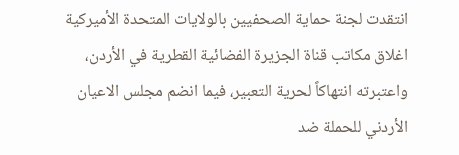انتقدت لجنة حماية الصحفيين بالولايات المتحدة الأميركية اغلاق مكاتب قناة الجزيرة الفضائية القطرية في الأردن، واعتبرته انتهاكاً لحرية التعبير، فيما انضم مجلس الاعيان الأردني للحملة ضد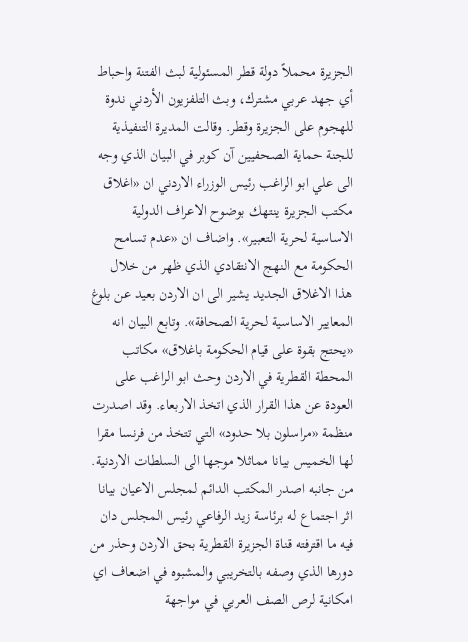الجزيرة محملاً دولة قطر المسئولية لبث الفتنة واحباط أي جهد عربي مشترك، وبث التلفزيون الأردني ندوة للهجوم على الجزيرة وقطر. وقالت المديرة التنفيذية للجنة حماية الصحفيين آن كوبر في البيان الذي وجه الى علي ابو الراغب رئيس الوزراء الاردني ان «اغلاق مكتب الجزيرة ينتهك بوضوح الاعراف الدولية الاساسية لحرية التعبير». واضاف ان «عدم تسامح الحكومة مع النهج الانتقادي الذي ظهر من خلال هذا الاغلاق الجديد يشير الى ان الاردن بعيد عن بلوغ المعايير الاساسية لحرية الصحافة». وتابع البيان انه «يحتج بقوة على قيام الحكومة باغلاق» مكاتب المحطة القطرية في الاردن وحث ابو الراغب على العودة عن هذا القرار الذي اتخذ الاربعاء. وقد اصدرت منظمة «مراسلون بلا حدود» التي تتخذ من فرنسا مقرا لها الخميس بيانا مماثلا موجها الى السلطات الاردنية. من جانبه اصدر المكتب الدائم لمجلس الاعيان بيانا اثر اجتماع له برئاسة زيد الرفاعي رئيس المجلس دان فيه ما اقترفته قناة الجزيرة القطرية بحق الاردن وحذر من دورها الذي وصفه بالتخريبي والمشبوه في اضعاف اي امكانية لرص الصف العربي في مواجهة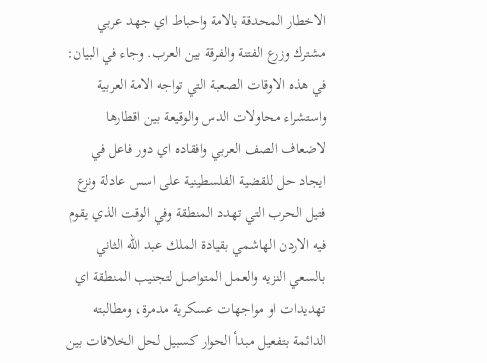الاخطار المحدقة بالامة واحباط اي جهد عربي مشترك وزرع الفتنة والفرقة بين العرب. وجاء في البيان: في هذه الاوقات الصعبة التي تواجه الامة العربية واستشراء محاولات الدس والوقيعة بين اقطارها لاضعاف الصف العربي وافقاده اي دور فاعل في ايجاد حل للقضية الفلسطينية على اسس عادلة ونزع فتيل الحرب التي تهدد المنطقة وفي الوقت الذي يقوم فيه الاردن الهاشمي بقيادة الملك عبد الله الثاني بالسعي النزيه والعمل المتواصل لتجنيب المنطقة اي تهديدات او مواجهات عسكرية مدمرة، ومطالبته الدائمة بتفعيل مبدأ الحوار كسبيل لحل الخلافات بين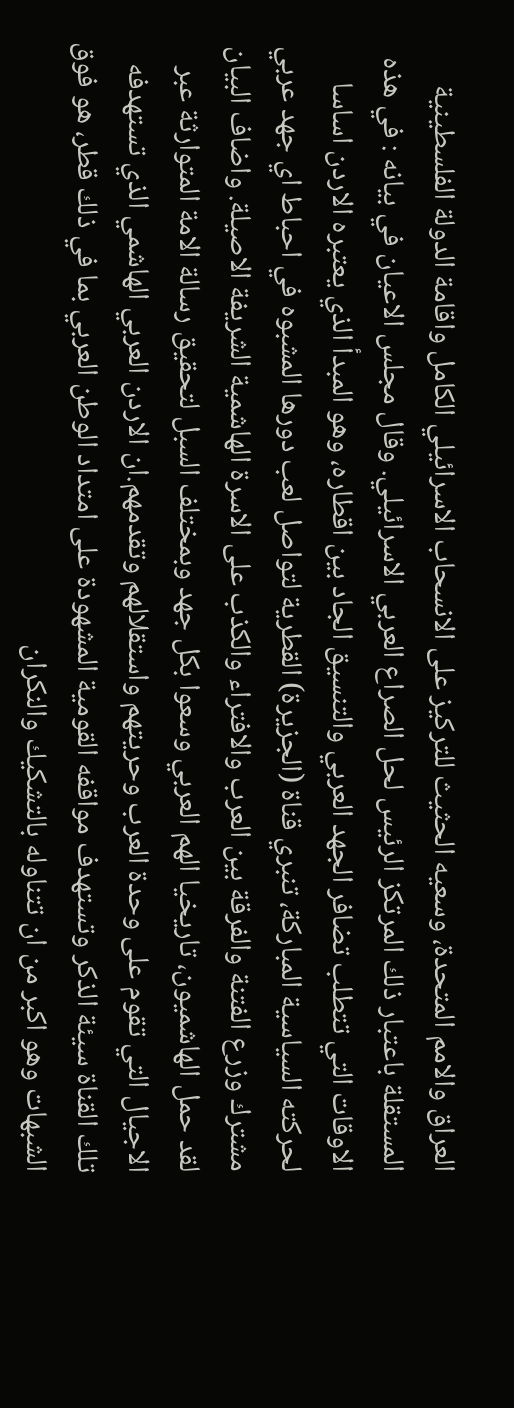العراق والامم المتحدة، وسعيه الحثيث للتركيز على الانسحاب الاسرائيلي الكامل واقامة الدولة الفلسطينية المستقلة باعتبار ذلك المرتكز الرئيس لحل الصراع العربي الاسرائيلي. وقال مجلس الاعيان في بيانه : في هذه الاوقات التي تتطلب تضافر الجهد العربي والتنسيق الجاد بين اقطاره، وهو المبدأ الذي يعتبره الاردن اساسا لحركته السياسية المباركة، تنبري قناة (الجزيرة) القطرية لتواصل لعب دورها المشبوه في احباط اي جهد عربي مشترك وزرع الفتنة والفرقة بين العرب والافتراء والكذب على الاسرة الهاشمية الشريفة الاصيلة. واضاف البيان لقد حمل الهاشميون، تاريخيا الهم العربي وسعوا بكل جهد وبمختلف السبل لتحقيق رسالة الامة المتوارثة عبر الاجيال التي تقوم على وحدة العرب وحريتهم واستقلالهم وتقدمهم.ان الاردن العربي الهاشمي الذي تستهدفه تلك القناة سيئة الذكر وتستهدف مواقفه القومية المشهودة على امتداد الوطن العربي بما في ذلك قطر، هو فوق الشبهات وهو اكبر من ان تتناوله بالتشكيك والنكران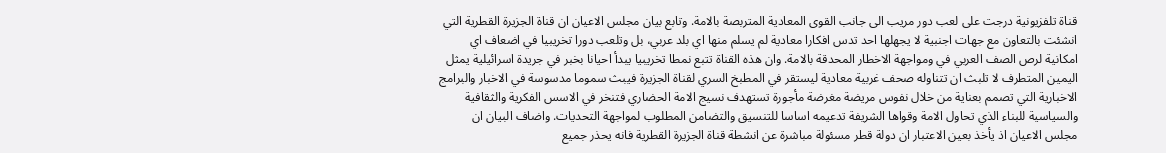قناة تلفزيونية درجت على لعب دور مريب الى جانب القوى المعادية المتربصة بالامة. وتابع بيان مجلس الاعيان ان قناة الجزيرة القطرية التي انشئت بالتعاون مع جهات اجنبية لا يجهلها احد تدس افكارا معادية لم يسلم منها اي بلد عربي، بل وتلعب دورا تخريبيا في اضعاف اي امكانية لرص الصف العربي في ومواجهة الاخطار المحدقة بالامة. وان هذه القناة تتبع نمطا تخريبيا يبدأ احيانا بخبر في جريدة اسرائيلية يمثل اليمين المتطرف لا تلبث ان تتناوله صحف غربية معادية ليستقر في المطبخ السري لقناة الجزيرة فيبث سموما مدسوسة في الاخبار والبرامج الاخبارية التي تصمم بعناية من خلال نفوس مريضة مغرضة مأجورة تستهدف نسيج الامة الحضاري فتنخر في الاسس الفكرية والثقافية والسياسية للبناء الذي تحاول الامة وقواها الشريفة تدعيمه اساسا للتنسيق والتضامن المطلوب لمواجهة التحديات. واضاف البيان ان مجلس الاعيان اذ يأخذ بعين الاعتبار ان دولة قطر مسئولة مباشرة عن انشطة قناة الجزيرة القطرية فانه يحذر جميع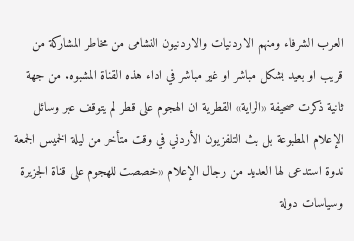العرب الشرفاء ومنهم الاردنيات والاردنيون النشامى من مخاطر المشاركة من قريب او بعيد بشكل مباشر او غير مباشر في اداء هذه القناة المشبوه. من جهة ثانية ذكرت صحيفة «الراية» القطرية ان الهجوم على قطر لم يتوقف عبر وسائل الإعلام المطبوعة بل بث التلفزيون الأردني في وقت متأخر من ليلة الخميس الجمعة ندوة استدعى لها العديد من رجال الإعلام «خصصت للهجوم على قناة الجزيرة وسياسات دولة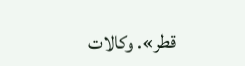قطر». وكالات